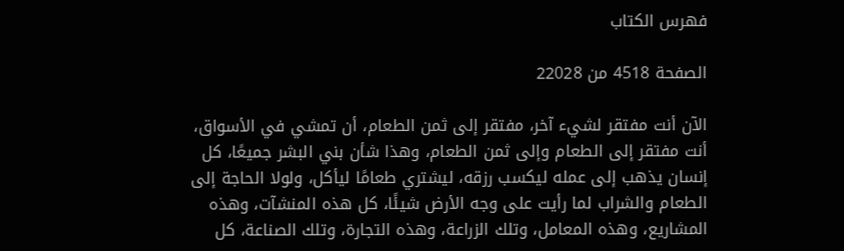فهرس الكتاب

الصفحة 4518 من 22028

الآن أنت مفتقر لشيء آخر، مفتقر إلى ثمن الطعام، أن تمشي في الأسواق، أنت مفتقر إلى الطعام وإلى ثمن الطعام، وهذا شأن بني البشر جميعًا، كل إنسان يذهب إلى عمله ليكسب رزقه، ليشتري طعامًا ليأكل، ولولا الحاجة إلى الطعام والشراب لما رأيت على وجه الأرض شيئًا، كل هذه المنشآت، وهذه المشاريع، وهذه المعامل، وتلك الزراعة، وهذه التجارة، وتلك الصناعة، كل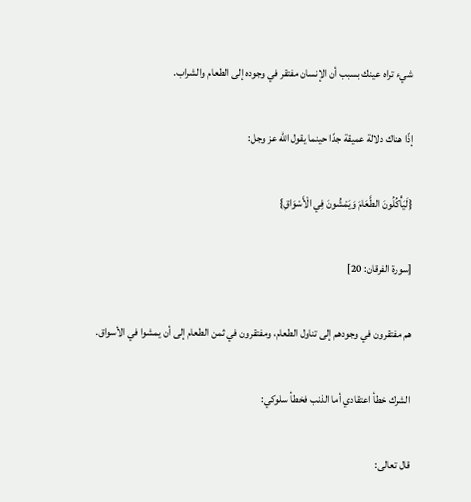شيء تراه عينك بسبب أن الإنسان مفتقر في وجوده إلى الطعام والشراب.

إذًا هناك دلالة عميقة جدًا حينما يقول الله عز وجل:

{لَيَأْكُلُونَ الطَّعَامَ وَيَمْشُونَ فِي الْأَسْوَاقِ}

[سورة الفرقان: 20]

هم مفتقرون في وجودهم إلى تناول الطعام، ومفتقرون في ثمن الطعام إلى أن يمشوا في الأسواق.

الشرك خطأ اعتقادي أما الذنب فخطأ سلوكي:

قال تعالى: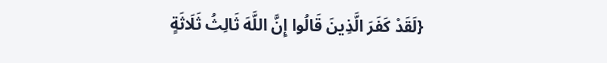{لَقَدْ كَفَرَ الَّذِينَ قَالُوا إِنَّ اللَّهَ ثَالِثُ ثَلَاثَةٍ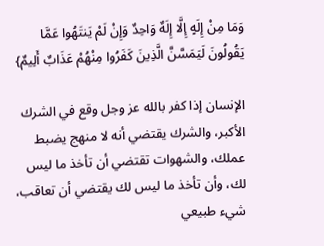وَمَا مِنْ إِلَهٍ إِلَّا إِلَهٌ وَاحِدٌ وَإِنْ لَمْ يَنتَهُوا عَمَّا يَقُولُونَ لَيَمَسَّنَّ الَّذِينَ كَفَرُوا مِنْهُمْ عَذَابٌ أَلِيمٌ}

الإنسان إذا كفر بالله عز وجل وقع في الشرك الأكبر، والشرك يقتضي أنه لا منهج يضبط عملك، والشهوات تقتضي أن تأخذ ما ليس لك، وأن تأخذ ما ليس لك يقتضي أن تعاقب، شيء طبيعي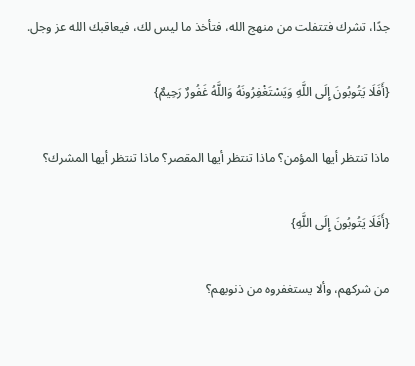جدًا، تشرك فتتفلت من منهج الله، فتأخذ ما ليس لك، فيعاقبك الله عز وجل.

{أَفَلَا يَتُوبُونَ إِلَى اللَّهِ وَيَسْتَغْفِرُونَهُ وَاللَّهُ غَفُورٌ رَحِيمٌ}

ماذا تنتظر أيها المؤمن؟ ماذا تنتظر أيها المقصر؟ ماذا تنتظر أيها المشرك؟

{أَفَلَا يَتُوبُونَ إِلَى اللَّهِ}

من شركهم، وألا يستغفروه من ذنوبهم؟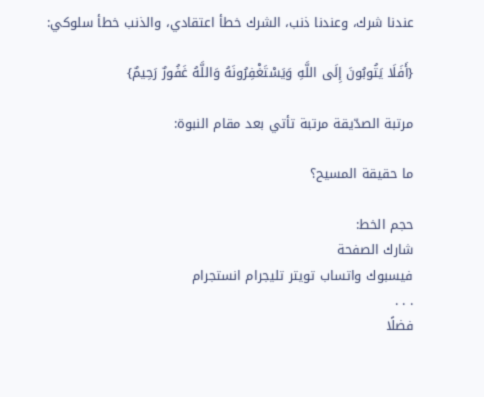عندنا شرك، وعندنا ذنب، الشرك خطأ اعتقادي، والذنب خطأ سلوكي:

{أَفَلَا يَتُوبُونَ إِلَى اللَّهِ وَيَسْتَغْفِرُونَهُ وَاللَّهُ غَفُورٌ رَحِيمٌ}

مرتبة الصدّيقة مرتبة تأتي بعد مقام النبوة:

ما حقيقة المسيح؟

حجم الخط:
شارك الصفحة
فيسبوك واتساب تويتر تليجرام انستجرام
. . .
فضلًا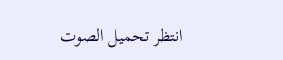انتظر تحميل الصوت